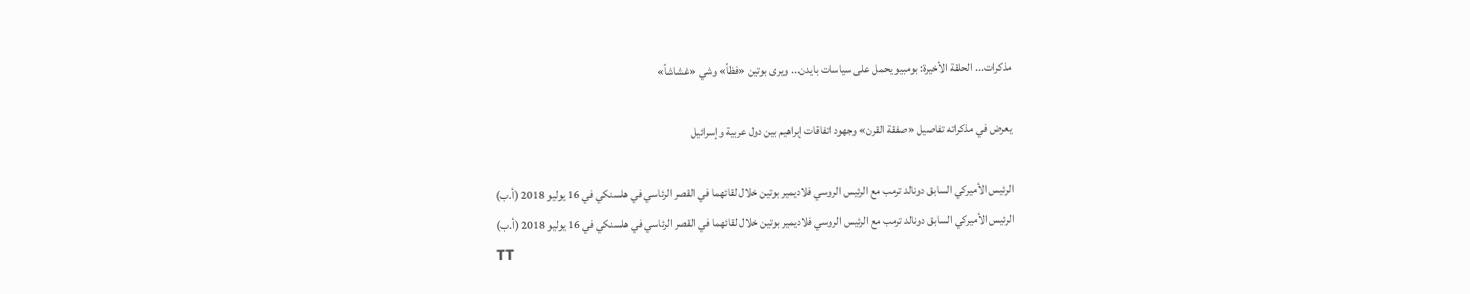مذكرات... الحلقة الأخيرة: بومبيو يحمل على سياسات بايدن... ويرى بوتين «فظاً» وشي «غشاشاً»

يعرض في مذكراته تفاصيل «صفقة القرن» وجهود اتفاقات إبراهيم بين دول عربية وإسرائيل

الرئيس الأميركي السابق دونالد ترمب مع الرئيس الروسي فلاديمير بوتين خلال لقائهما في القصر الرئاسي في هلسنكي في 16 يوليو 2018 (أ.ب)
الرئيس الأميركي السابق دونالد ترمب مع الرئيس الروسي فلاديمير بوتين خلال لقائهما في القصر الرئاسي في هلسنكي في 16 يوليو 2018 (أ.ب)
TT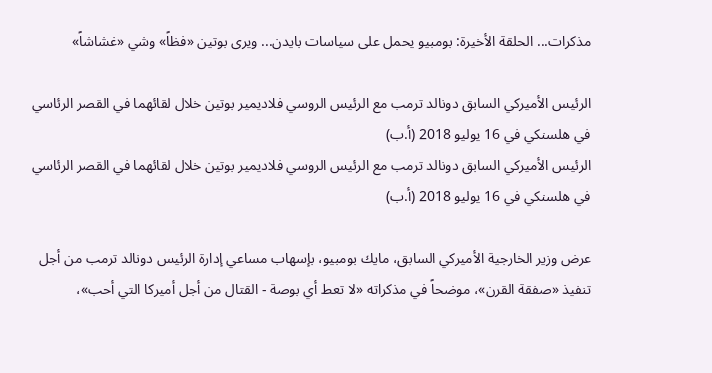مذكرات... الحلقة الأخيرة: بومبيو يحمل على سياسات بايدن... ويرى بوتين «فظاً» وشي «غشاشاً»

الرئيس الأميركي السابق دونالد ترمب مع الرئيس الروسي فلاديمير بوتين خلال لقائهما في القصر الرئاسي في هلسنكي في 16 يوليو 2018 (أ.ب)
الرئيس الأميركي السابق دونالد ترمب مع الرئيس الروسي فلاديمير بوتين خلال لقائهما في القصر الرئاسي في هلسنكي في 16 يوليو 2018 (أ.ب)

عرض وزير الخارجية الأميركي السابق، مايك بومبيو، بإسهاب مساعي إدارة الرئيس دونالد ترمب من أجل تنفيذ «صفقة القرن»، موضحاً في مذكراته «لا تعط أي بوصة - القتال من أجل أميركا التي أحب»،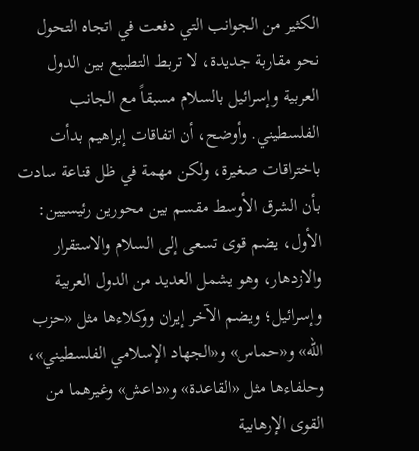الكثير من الجوانب التي دفعت في اتجاه التحول نحو مقاربة جديدة، لا تربط التطبيع بين الدول العربية وإسرائيل بالسلام مسبقاً مع الجانب الفلسطيني. وأوضح، أن اتفاقات إبراهيم بدأت باختراقات صغيرة، ولكن مهمة في ظل قناعة سادت بأن الشرق الأوسط مقسم بين محورين رئيسيين: الأول، يضم قوى تسعى إلى السلام والاستقرار والازدهار، وهو يشمل العديد من الدول العربية وإسرائيل؛ ويضم الآخر إيران ووكلاءها مثل «حزب الله» و«حماس» و«الجهاد الإسلامي الفلسطيني»، وحلفاءها مثل «القاعدة» و«داعش» وغيرهما من القوى الإرهابية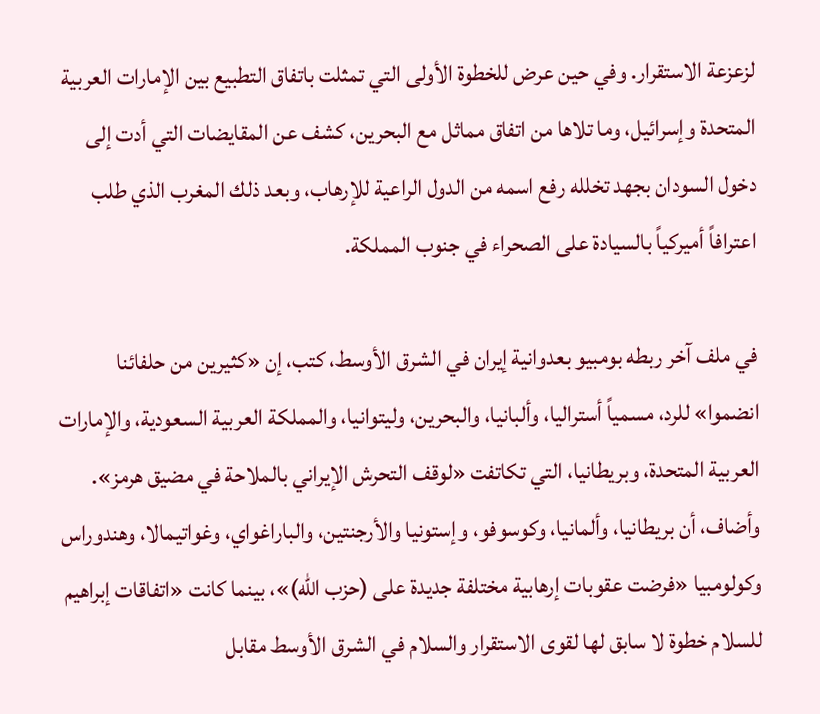لزعزعة الاستقرار. وفي حين عرض للخطوة الأولى التي تمثلت باتفاق التطبيع بين الإمارات العربية المتحدة وإسرائيل، وما تلاها من اتفاق مماثل مع البحرين، كشف عن المقايضات التي أدت إلى دخول السودان بجهد تخلله رفع اسمه من الدول الراعية للإرهاب، وبعد ذلك المغرب الذي طلب اعترافاً أميركياً بالسيادة على الصحراء في جنوب المملكة.

في ملف آخر ربطه بومبيو بعدوانية إيران في الشرق الأوسط، كتب، إن «كثيرين من حلفائنا انضموا» للرد، مسمياً أستراليا، وألبانيا، والبحرين، وليتوانيا، والمملكة العربية السعودية، والإمارات العربية المتحدة، وبريطانيا، التي تكاتفت «لوقف التحرش الإيراني بالملاحة في مضيق هرمز». وأضاف، أن بريطانيا، وألمانيا، وكوسوفو، وإستونيا والأرجنتين، والباراغواي، وغواتيمالا، وهندوراس وكولومبيا «فرضت عقوبات إرهابية مختلفة جديدة على (حزب الله)»، بينما كانت «اتفاقات إبراهيم للسلام خطوة لا سابق لها لقوى الاستقرار والسلام في الشرق الأوسط مقابل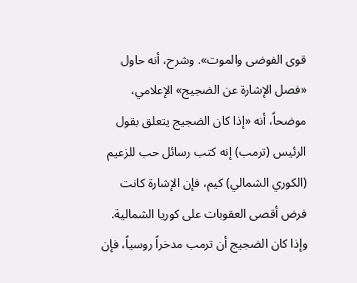قوى الفوضى والموت». وشرح، أنه حاول «فصل الإشارة عن الضجيج» الإعلامي، موضحاً، أنه «إذا كان الضجيج يتعلق بقول الرئيس (ترمب) إنه كتب رسائل حب للزعيم (الكوري الشمالي) كيم، فإن الإشارة كانت فرض أقصى العقوبات على كوريا الشمالية. وإذا كان الضجيج أن ترمب مدخراً روسياً، فإن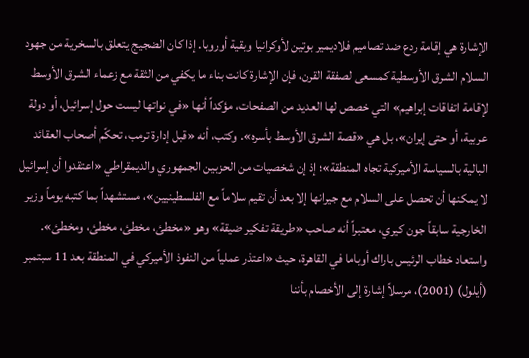الإشارة هي إقامة ردع ضد تصاميم فلاديمير بوتين لأوكرانيا وبقية أوروبا. إذا كان الضجيج يتعلق بالسخرية من جهود السلام الشرق الأوسطية كمسعى لصفقة القرن، فإن الإشارة كانت بناء ما يكفي من الثقة مع زعماء الشرق الأوسط لإقامة اتفاقات إبراهيم» التي خصص لها العديد من الصفحات، مؤكداً أنها «في نواتها ليست حول إسرائيل، أو دولة عربية، أو حتى إيران»، بل هي «قصة الشرق الأوسط بأسره». وكتب، أنه «قبل إدارة ترمب، تحكّم أصحاب العقائد البالية بالسياسة الأميركية تجاه المنطقة»؛ إذ إن شخصيات من الحزبين الجمهوري والديمقراطي «اعتقدوا أن إسرائيل لا يمكنها أن تحصل على السلام مع جيرانها إلا بعد أن تقيم سلاماً مع الفلسطينيين»، مستشهداً بما كتبه يوماً وزير الخارجية سابقاً جون كيري، معتبراً أنه صاحب «طريقة تفكير ضيقة» وهو «مخطئ، مخطئ، مخطئ، ومخطئ». واستعاد خطاب الرئيس باراك أوباما في القاهرة، حيث «اعتذر عملياً من النفوذ الأميركي في المنطقة بعد 11 سبتمبر (أيلول) (2001)، مرسلاً إشارة إلى الأخصام بأننا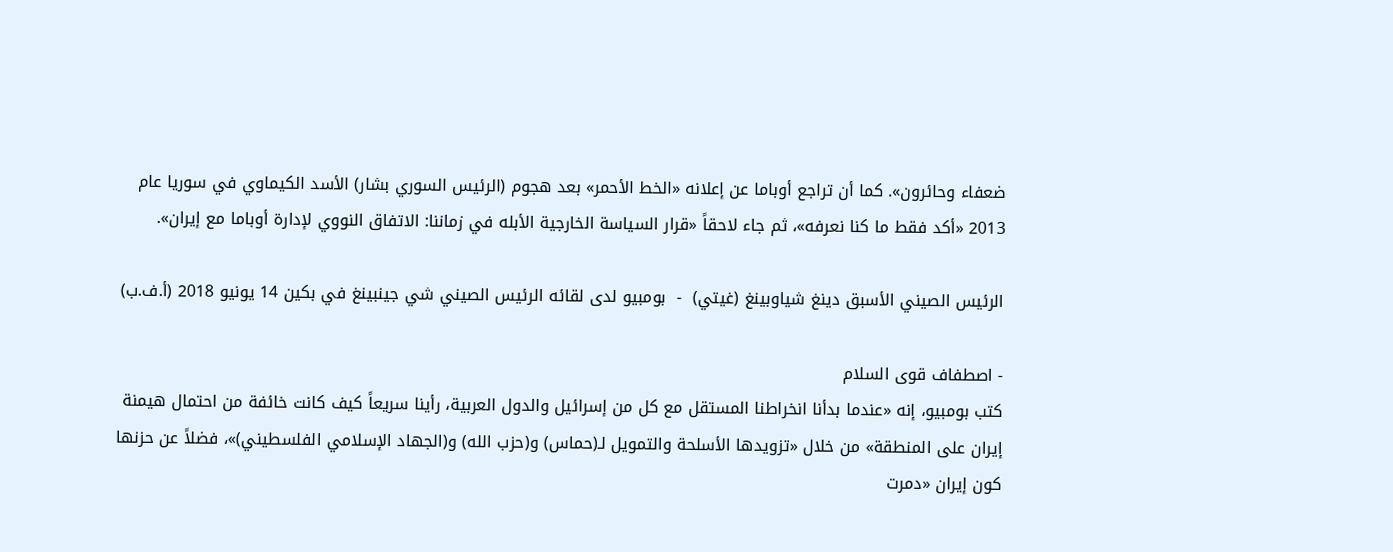ضعفاء وحائرون». كما أن تراجع أوباما عن إعلانه «الخط الأحمر» بعد هجوم (الرئيس السوري بشار) الأسد الكيماوي في سوريا عام 2013 «أكد فقط ما كنا نعرفه»، ثم جاء لاحقاً «قرار السياسة الخارجية الأبله في زماننا: الاتفاق النووي لإدارة أوباما مع إيران».

الرئيس الصيني الأسبق دينغ شياوبينغ (غيتي)  -  بومبيو لدى لقائه الرئيس الصيني شي جينبينغ في بكين 14 يونيو 2018 (أ.ف.ب)

- اصطفاف قوى السلام
كتب بومبيو، إنه «عندما بدأنا انخراطنا المستقل مع كل من إسرائيل والدول العربية، رأينا سريعاً كيف كانت خائفة من احتمال هيمنة إيران على المنطقة» من خلال «تزويدها الأسلحة والتمويل لـ(حماس) و(حزب الله) و(الجهاد الإسلامي الفلسطيني)»، فضلاً عن حزنها كون إيران «دمرت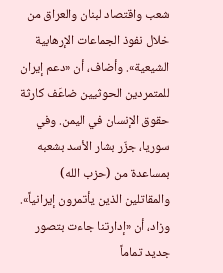شعب واقتصاد لبنان والعراق من خلال نفوذ الجماعات الإرهابية الشيعية». وأضاف، أن «دعم إيران للمتمردين الحوثيين ضاعَف كارثة حقوق الإنسان في اليمن. وفي سوريا، جزّر بشار الأسد بشعبه بمساعدة من (حزب الله) والمقاتلين الذين يأتمرون إيرانياً». وزاد، أن «إدارتنا جاءت بتصور جديد تماماً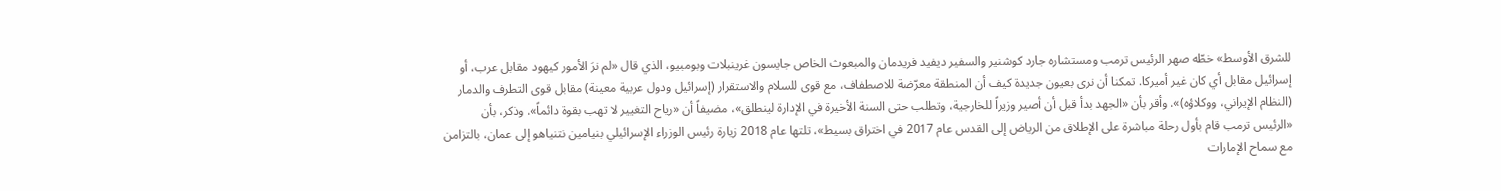للشرق الأوسط» خطّه صهر الرئيس ترمب ومستشاره جارد كوشنير والسفير ديفيد فريدمان والمبعوث الخاص جايسون غرينبلات وبومبيو، الذي قال «لم نرَ الأمور كيهود مقابل عرب، أو إسرائيل مقابل أي كان غير أميركا. تمكنا أن نرى بعيون جديدة كيف أن المنطقة معرّضة للاصطفاف، مع قوى للسلام والاستقرار (إسرائيل ودول عربية معينة) مقابل قوى التطرف والدمار (النظام الإيراني، ووكلاؤه)». وأقر بأن «الجهد بدأ قبل أن أصير وزيراً للخارجية، وتطلب حتى السنة الأخيرة في الإدارة لينطلق»، مضيفاً أن «رياح التغيير لا تهب بقوة دائماً». وذكر، بأن «الرئيس ترمب قام بأول رحلة مباشرة على الإطلاق من الرياض إلى القدس عام 2017 في اختراق بسيط»، تلتها عام 2018 زيارة رئيس الوزراء الإسرائيلي بنيامين نتنياهو إلى عمان، بالتزامن مع سماح الإمارات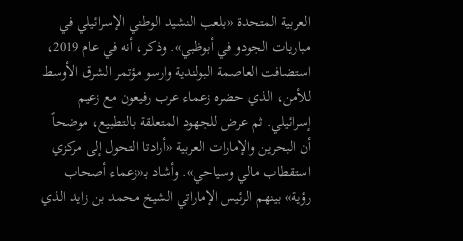العربية المتحدة «بلعب النشيد الوطني الإسرائيلي في مباريات الجودو في أبوظبي». وذكر، أنه في عام 2019، استضافت العاصمة البولندية وارسو مؤتمر الشرق الأوسط للأمن، الذي حضره زعماء عرب رفيعون مع زعيم إسرائيلي. ثم عرض للجهود المتعلقة بالتطبيع، موضحاً أن البحرين والإمارات العربية «أرادتا التحول إلى مركزي استقطاب مالي وسياحي». وأشاد بـ«زعماء أصحاب رؤية» بينهم الرئيس الإماراتي الشيخ محمد بن زايد الذي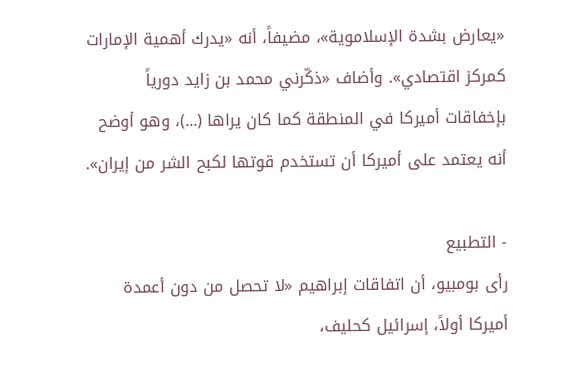«يعارض بشدة الإسلاموية»، مضيفاً، أنه «يدرك أهمية الإمارات كمركز اقتصادي». وأضاف «ذكّرني محمد بن زايد دورياً بإخفاقات أميركا في المنطقة كما كان يراها (...)، وهو أوضح أنه يعتمد على أميركا أن تستخدم قوتها لكبح الشر من إيران».

- التطبيع
رأى بومبيو، أن اتفاقات إبراهيم «لا تحصل من دون أعمدة أميركا أولاً، إسرائيل كحليف،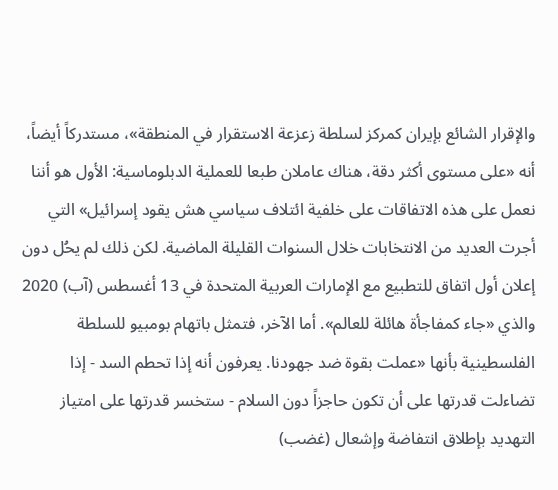والإقرار الشائع بإيران كمركز لسلطة زعزعة الاستقرار في المنطقة»، مستدركاً أيضاً، أنه «على مستوى أكثر دقة، هناك عاملان طبعا للعملية الدبلوماسية: الأول هو أننا نعمل على هذه الاتفاقات على خلفية ائتلاف سياسي هش يقود إسرائيل» التي أجرت العديد من الانتخابات خلال السنوات القليلة الماضية. لكن ذلك لم يحُل دون إعلان أول اتفاق للتطبيع مع الإمارات العربية المتحدة في 13 أغسطس (آب) 2020 والذي «جاء كمفاجأة هائلة للعالم». أما الآخر، فتمثل باتهام بومبيو للسلطة الفلسطينية بأنها «عملت بقوة ضد جهودنا. يعرفون أنه إذا تحطم السد - إذا تضاءلت قدرتها على أن تكون حاجزاً دون السلام - ستخسر قدرتها على امتياز التهديد بإطلاق انتفاضة وإشعال (غضب)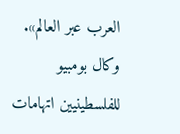العرب عبر العالم». وكال بومبيو للفلسطينيين اتهامات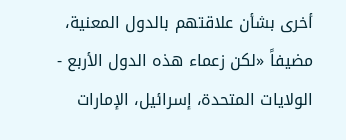أخرى بشأن علاقتهم بالدول المعنية، مضيفاً «لكن زعماء هذه الدول الأربع - الولايات المتحدة، إسرائيل، الإمارات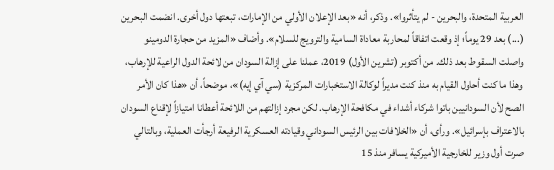العربية المتحدة، والبحرين - لم يتأثروا». وذكر، أنه «بعد الإعلان الأولي من الإمارات، تبعتها دول أخرى. انضمت البحرين (...) بعد 29 يوماً؛ إذ وقعت اتفاقاً لمحاربة معاداة السامية والترويج للسلام». وأضاف «المزيد من حجارة الدومينو واصلت السقوط بعد ذلك. من أكتوبر (تشرين الأول) 2019، عملنا على إزالة السودان من لائحة الدول الراعية للإرهاب، وهذا ما كنت أحاول القيام به منذ كنت مديراً لوكالة الاستخبارات المركزية (سي آي إيه)»، موضحاً، أن «هذا كان الأمر الصح لأن السودانيين باتوا شركاء أشداء في مكافحة الإرهاب. لكن مجرد إزالتهم من اللائحة أعطانا امتيازاً لإقناع السودان بالاعتراف بإسرائيل». ورأى، أن «الخلافات بين الرئيس السوداني وقيادته العسكرية الرفيعة أرجأت العملية، وبالتالي صرت أول وزير للخارجية الأميركية يسافر منذ 15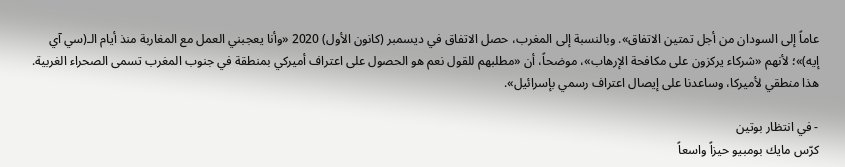عاماً إلى السودان من أجل تمتين الاتفاق». وبالنسبة إلى المغرب، حصل الاتفاق في ديسمبر (كانون الأول) 2020 «وأنا يعجبني العمل مع المغاربة منذ أيام الـ(سي آي إيه)»؛ لأنهم «شركاء يركزون على مكافحة الإرهاب»، موضحاً، أن «مطلبهم للقول نعم هو الحصول على اعتراف أميركي بمنطقة في جنوب المغرب تسمى الصحراء الغربية. هذا منطقي لأميركا، وساعدنا على إيصال اعتراف رسمي بإسرائيل».

- في انتظار بوتين
كرّس مايك بومبيو حيزاً واسعاً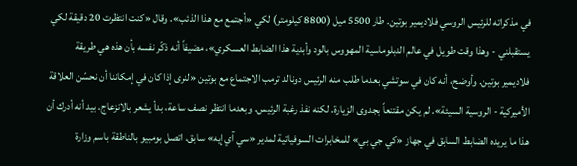في مذكراته للرئيس الروسي فلاديمير بوتين. طار 5500 ميل (8800 كيلومتر) لكي «أجتمع مع هذا الذئب». وقال «كنت انتظرت 20 دقيقة لكي يستقبلني - وهذا وقت طويل في عالم الدبلوماسية المهووس بالود وأبدية هذا الضابط العسكري»، مضيفاً أنه ذكّر نفسه بأن هذه هي طريقة فلاديمير بوتين. وأوضح، أنه كان في سوتشي بعدما طلب منه الرئيس دونالد ترمب الاجتماع مع بوتين «لنرى إذا كان في إمكاننا أن نحسّن العلاقة الأميركية - الروسية السيئة». لم يكن مقتنعاً بجدوى الزيارة. لكنه نفذ رغبة الرئيس. وبعدما انتظر نصف ساعة، بدأ يشعر بالانزعاج. بيد أنه أدرك أن هذا ما يريده الضابط السابق في جهاز «كي جي بي» للمخابرات السوفياتية لمدير «سي آي إيه» سابق. اتصل بومبيو بالناطقة باسم وزارة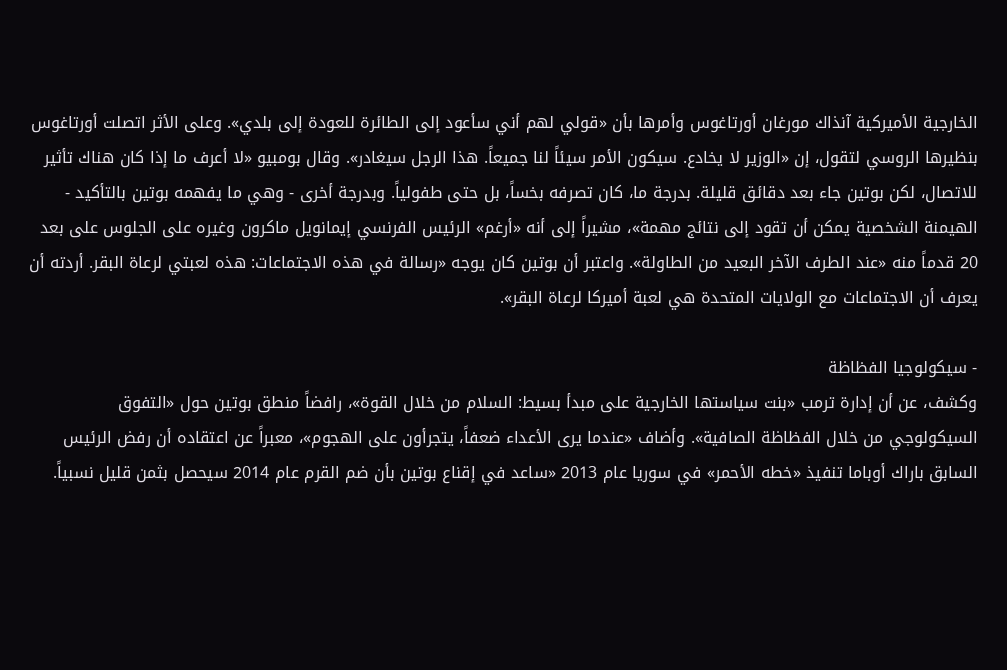الخارجية الأميركية آنذاك مورغان أورتاغوس وأمرها بأن «قولي لهم أني سأعود إلى الطائرة للعودة إلى بلدي». وعلى الأثر اتصلت أورتاغوس بنظيرها الروسي لتقول، إن «الوزير لا يخادع. سيكون الأمر سيئاً لنا جميعاً. هذا الرجل سيغادر». وقال بومبيو «لا أعرف ما إذا كان هناك تأثير للاتصال، لكن بوتين جاء بعد دقائق قليلة. بدرجة ما، كان تصرفه بخساً، بل حتى طفولياً. وبدرجة أخرى - وهي ما يفهمه بوتين بالتأكيد - الهيمنة الشخصية يمكن أن تقود إلى نتائج مهمة»، مشيراً إلى أنه «أرغم» الرئيس الفرنسي إيمانويل ماكرون وغيره على الجلوس على بعد 20 قدماً منه «عند الطرف الآخر البعيد من الطاولة». واعتبر أن بوتين كان يوجه «رسالة في هذه الاجتماعات: هذه لعبتي لرعاة البقر. أردته أن يعرف أن الاجتماعات مع الولايات المتحدة هي لعبة أميركا لرعاة البقر».

- سيكولوجيا الفظاظة
وكشف، عن أن إدارة ترمب «بنت سياستها الخارجية على مبدأ بسيط: السلام من خلال القوة»، رافضاً منطق بوتين حول «التفوق السيكولوجي من خلال الفظاظة الصافية». وأضاف «عندما يرى الأعداء ضعفاً، يتجرأون على الهجوم»، معبراً عن اعتقاده أن رفض الرئيس السابق باراك أوباما تنفيذ «خطه الأحمر» في سوريا عام 2013 «ساعد في إقناع بوتين بأن ضم القرم عام 2014 سيحصل بثمن قليل نسبياً.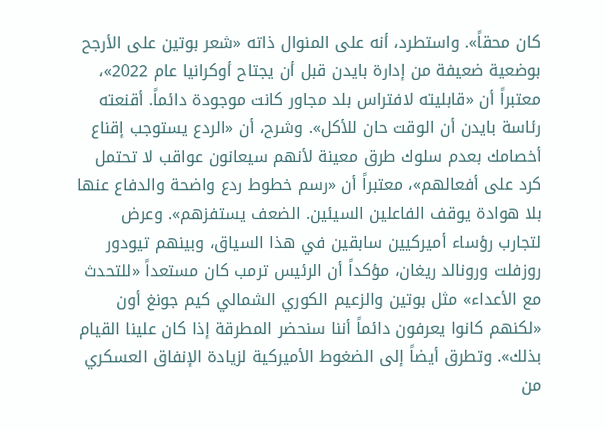كان محقاً». واستطرد، أنه على المنوال ذاته «شعر بوتين على الأرجح بوضعية ضعيفة من إدارة بايدن قبل أن يجتاح أوكرانيا عام 2022»، معتبراً أن «قابليته لافتراس بلد مجاور كانت موجودة دائماً. أقنعته رئاسة بايدن أن الوقت حان للأكل». وشرح، أن «الردع يستوجب إقناع أخصامك بعدم سلوك طرق معينة لأنهم سيعانون عواقب لا تحتمل كرد على أفعالهم»، معتبراً أن «رسم خطوط ردع واضحة والدفاع عنها بلا هوادة يوقف الفاعلين السيئين. الضعف يستفزهم». وعرض لتجارب رؤساء أميركيين سابقين في هذا السياق، وبينهم تيودور روزفلت ورونالد ريغان، مؤكداً أن الرئيس ترمب كان مستعداً «للتحدث مع الأعداء» مثل بوتين والزعيم الكوري الشمالي كيم جونغ أون «لكنهم كانوا يعرفون دائماً أننا سنحضر المطرقة إذا كان علينا القيام بذلك». وتطرق أيضاً إلى الضغوط الأميركية لزيادة الإنفاق العسكري من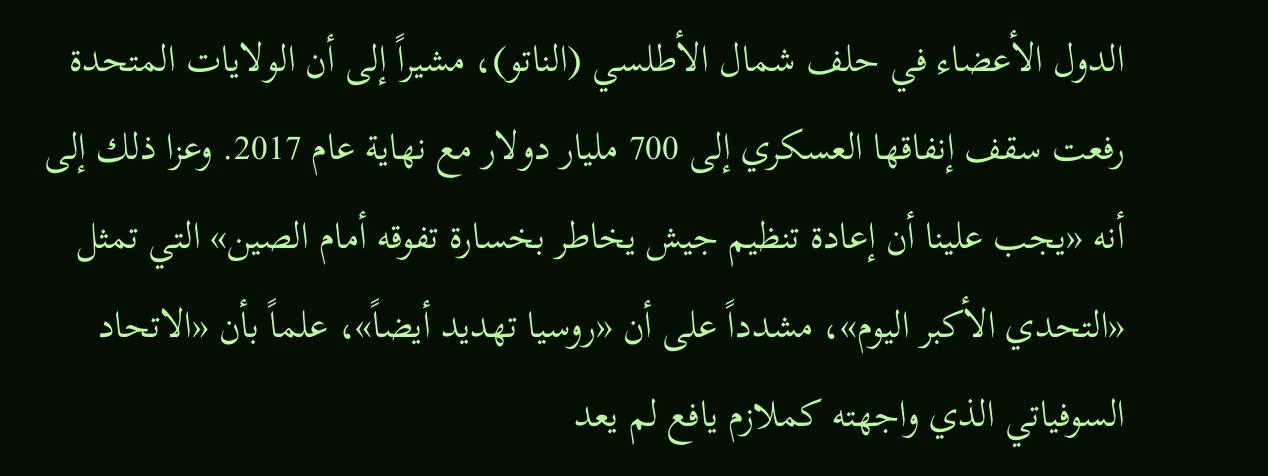الدول الأعضاء في حلف شمال الأطلسي (الناتو)، مشيراً إلى أن الولايات المتحدة رفعت سقف إنفاقها العسكري إلى 700 مليار دولار مع نهاية عام 2017. وعزا ذلك إلى أنه «يجب علينا أن إعادة تنظيم جيش يخاطر بخسارة تفوقه أمام الصين» التي تمثل «التحدي الأكبر اليوم»، مشدداً على أن «روسيا تهديد أيضاً»، علماً بأن «الاتحاد السوفياتي الذي واجهته كملازم يافع لم يعد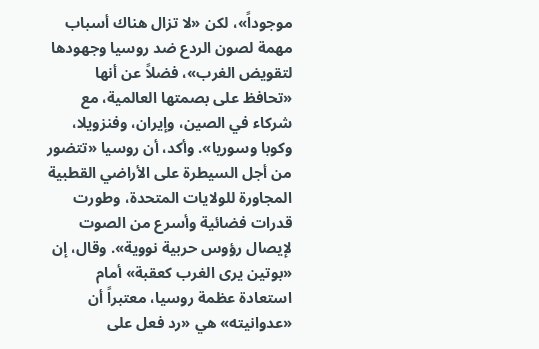موجوداً»، لكن «لا تزال هناك أسباب مهمة لصون الردع ضد روسيا وجهودها لتقويض الغرب»، فضلاً عن أنها «تحافظ على بصمتها العالمية، مع شركاء في الصين، وإيران، وفنزويلا، وكوبا وسوريا». وأكد، أن روسيا «تتضور من أجل السيطرة على الأراضي القطبية المجاورة للولايات المتحدة، وطورت قدرات فضائية وأسرع من الصوت لإيصال رؤوس حربية نووية». وقال، إن «بوتين يرى الغرب كعقبة» أمام استعادة عظمة روسيا، معتبراً أن «عدوانيته» هي «رد فعل على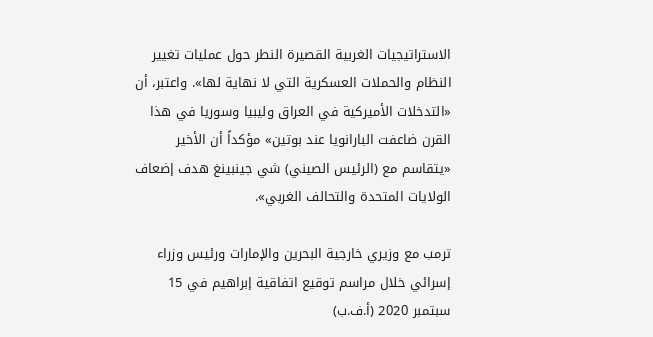الاستراتيجيات الغربية القصيرة النطر حول عمليات تغيير النظام والحملات العسكرية التي لا نهاية لها». واعتبر، أن «التدخلات الأميركية في العراق وليبيا وسوريا في هذا القرن ضاعفت البارانويا عند بوتين» مؤكداً أن الأخير «يتقاسم مع (الرئيس الصيني) شي جينبينغ هدف إضعاف الولايات المتحدة والتحالف الغربي».

ترمب مع وزيري خارجية البحرين والإمارات ورئيس وزراء إسرائي خلال مراسم توقيع اتفاقية إبراهيم في 15 سبتمبر 2020 (أ.ف.ب)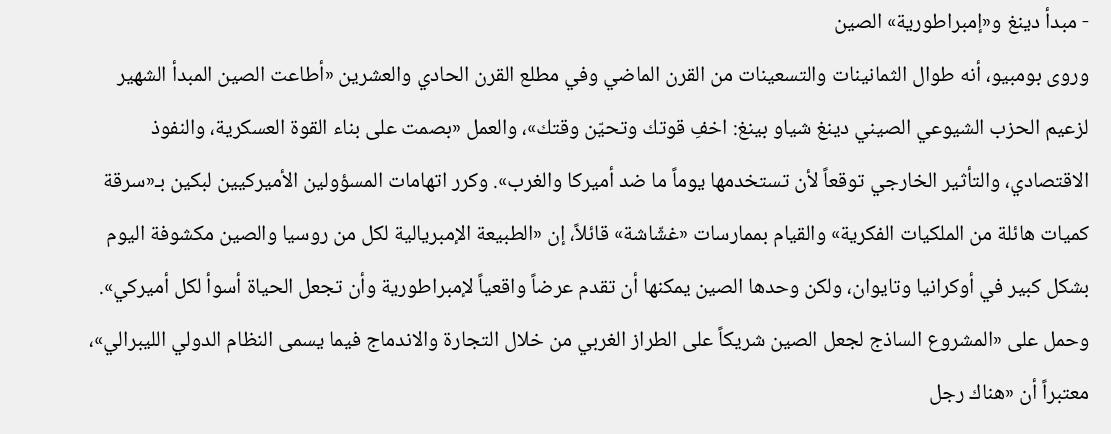- مبدأ دينغ و«إمبراطورية» الصين
وروى بومبيو، أنه طوال الثمانينات والتسعينات من القرن الماضي وفي مطلع القرن الحادي والعشرين «أطاعت الصين المبدأ الشهير لزعيم الحزب الشيوعي الصيني دينغ شياو بينغ: اخفِ قوتك وتحيّن وقتك»، والعمل «بصمت على بناء القوة العسكرية، والنفوذ الاقتصادي، والتأثير الخارجي توقعاً لأن تستخدمها يوماً ما ضد أميركا والغرب». وكرر اتهامات المسؤولين الأميركيين لبكين بـ«سرقة كميات هائلة من الملكيات الفكرية» والقيام بممارسات «غشّاشة» قائلاً، إن «الطبيعة الإمبريالية لكل من روسيا والصين مكشوفة اليوم بشكل كبير في أوكرانيا وتايوان، ولكن وحدها الصين يمكنها أن تقدم عرضاً واقعياً لإمبراطورية وأن تجعل الحياة أسوأ لكل أميركي». وحمل على «المشروع الساذج لجعل الصين شريكاً على الطراز الغربي من خلال التجارة والاندماج فيما يسمى النظام الدولي الليبرالي»، معتبراً أن «هناك رجل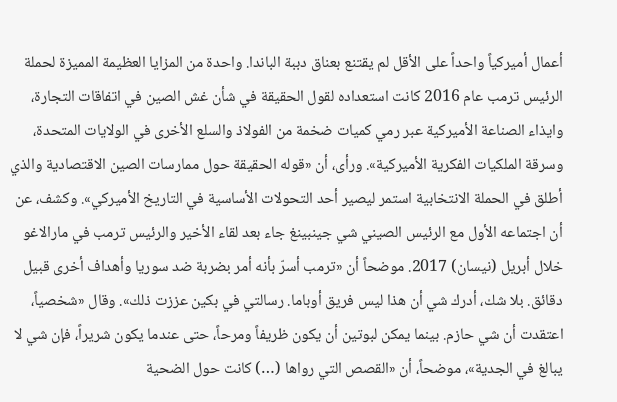أعمال أميركياً واحداً على الأقل لم يقتنع بعناق دببة الباندا. واحدة من المزايا العظيمة المميزة لحملة الرئيس ترمب عام 2016 كانت استعداده لقول الحقيقة في شأن غش الصين في اتفاقات التجارة، وايذاء الصناعة الأميركية عبر رمي كميات ضخمة من الفولاذ والسلع الأخرى في الولايات المتحدة، وسرقة الملكيات الفكرية الأميركية». ورأى، أن «قوله الحقيقة حول ممارسات الصين الاقتصادية والذي أطلق في الحملة الانتخابية استمر ليصير أحد التحولات الأساسية في التاريخ الأميركي». وكشف، عن أن اجتماعه الأول مع الرئيس الصيني شي جينبينغ جاء بعد لقاء الأخير والرئيس ترمب في مارالاغو خلال أبريل (نيسان) 2017. موضحاً أن «ترمب أسرّ بأنه أمر بضربة ضد سوريا وأهداف أخرى قبيل دقائق. بلا شك، أدرك شي أن هذا ليس فريق أوباما. رسالتي في بكين عززت ذلك». وقال «شخصياً، اعتقدت أن شي حازم. بينما يمكن لبوتين أن يكون ظريفاً ومرحاً، حتى عندما يكون شريراً، فإن شي لا يبالغ في الجدية»، موضحاً، أن «القصص التي رواها (…) كانت حول الضحية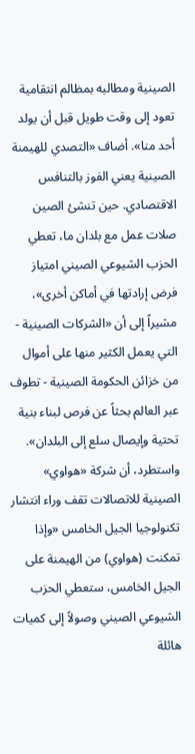الصينية ومطالبه بمظالم انتقامية تعود إلى وقت طويل قبل أن يولد أحد منا». أضاف «التصدي للهيمنة الصينية يعني الفوز بالتنافس الاقتصادي. حين تنشئ الصين صلات عمل مع بلدان ما، تعطي الحزب الشيوعي الصيني امتياز فرض إرادتها في أماكن أخرى»، مشيراً إلى أن «الشركات الصينية - التي يعمل الكثير منها على أموال من خزائن الحكومة الصينية - تطوف عبر العالم بحثاً عن فرص لبناء بنية تحتية وإيصال سلع إلى البلدان». واستطرد، أن شركة «هواوي» الصينية للاتصالات تقف وراء انتشار تكنولوجيا الجيل الخامس «وإذا تمكنت (هواوي) من الهيمنة على الجيل الخامس، ستعطي الحزب الشيوعي الصيني وصولاً إلى كميات هائلة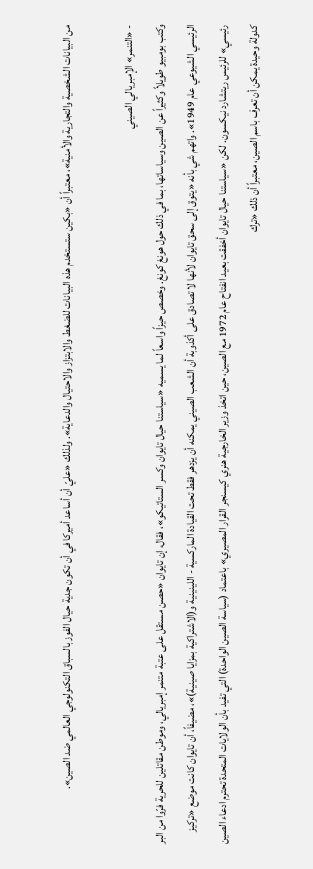من البيانات الشخصية والتجارية والأمنية»، معتبراً أن «بكين ستستخدم هذه البيانات للضغط والابتزاز والاحتيال والدعاية». ولذلك «عليّ أن أساعد أميركا في أن تكون جدية حيال الفوز بالسباق التكنولوجي العالمي ضد الصين».

- «التنمر» الإمبريالي الصيني
وكتب بومبيو طويلاً وكثيراً عن الصين وسياساتها، بما في ذلك حول هونغ كونغ. وخصص حيزاً واسعاً لما يسميه «سياستنا حيال تايوان وكسر الستاتيكو»، فقال، إن تايوان «حصن مستقل على عتبة متنمر إمبريالي، وموطن مقاتلين للحرية فرّوا من البر الرئيسي الشيوعي عام 1949». واتهم شي بأنه «يتوق إلى سحق تايوان لأنها لا تصادق على أكذوبة أن الشعب الصيني يمكنه أن يزدهر فقط تحت القيادة الماركسية - اللينينية و(الاشتراكية بمزايا صينية)»، مضيفاً، أن تايوان كانت موضع «تركيز رئيسي» للرئيس ريتشارد نيكسون. لكن «سياستنا حيال تايوان أخفقت بعيد انفتاح عام 1972 مع الصين، حين اتخذ وزير الخارجية هنري كيسنجر القرار المصيري» باعتماد (سياسة الصين الواحدة) التي تفيد بأن الولايات المتحدة تحترم ادعاء الصين كدولة وحيدة يمكن أن تعرف باسم الصين، معتبراً أن ذلك «ترك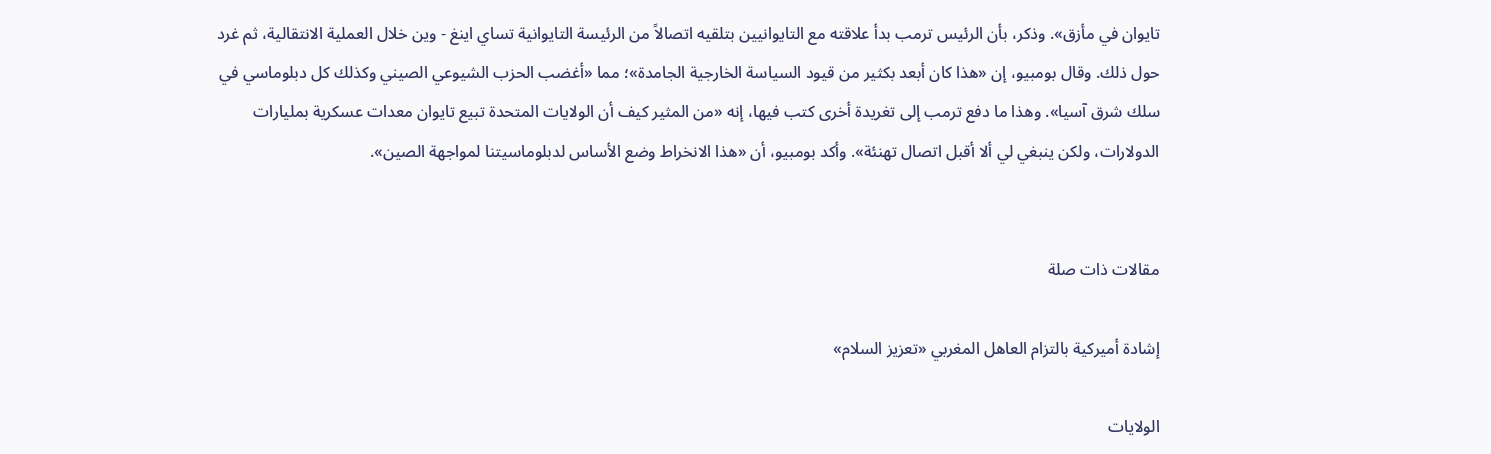تايوان في مأزق». وذكر، بأن الرئيس ترمب بدأ علاقته مع التايوانيين بتلقيه اتصالاً من الرئيسة التايوانية تساي اينغ - وين خلال العملية الانتقالية، ثم غرد حول ذلك. وقال بومبيو، إن «هذا كان أبعد بكثير من قيود السياسة الخارجية الجامدة»؛ مما «أغضب الحزب الشيوعي الصيني وكذلك كل دبلوماسي في سلك شرق آسيا». وهذا ما دفع ترمب إلى تغريدة أخرى كتب فيها، إنه «من المثير كيف أن الولايات المتحدة تبيع تايوان معدات عسكرية بمليارات الدولارات، ولكن ينبغي لي ألا أقبل اتصال تهنئة». وأكد بومبيو، أن «هذا الانخراط وضع الأساس لدبلوماسيتنا لمواجهة الصين».


مقالات ذات صلة

إشادة أميركية بالتزام العاهل المغربي «تعزيز السلام»

الولايات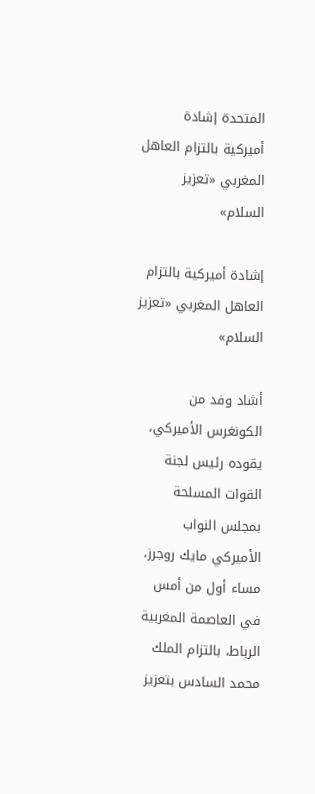المتحدة إشادة أميركية بالتزام العاهل المغربي «تعزيز السلام»

إشادة أميركية بالتزام العاهل المغربي «تعزيز السلام»

أشاد وفد من الكونغرس الأميركي، يقوده رئيس لجنة القوات المسلحة بمجلس النواب الأميركي مايك روجرز، مساء أول من أمس في العاصمة المغربية الرباط، بالتزام الملك محمد السادس بتعزيز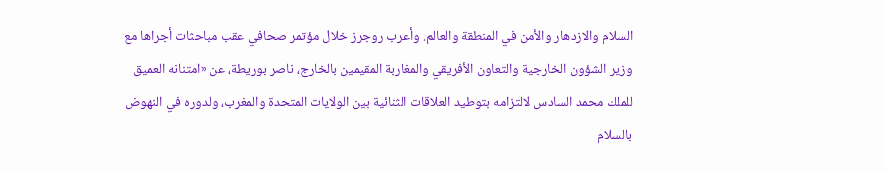السلام والازدهار والأمن في المنطقة والعالم. وأعرب روجرز خلال مؤتمر صحافي عقب مباحثات أجراها مع وزير الشؤون الخارجية والتعاون الأفريقي والمغاربة المقيمين بالخارج، ناصر بوريطة، عن «امتنانه العميق للملك محمد السادس لالتزامه بتوطيد العلاقات الثنائية بين الولايات المتحدة والمغرب، ولدوره في النهوض بالسلام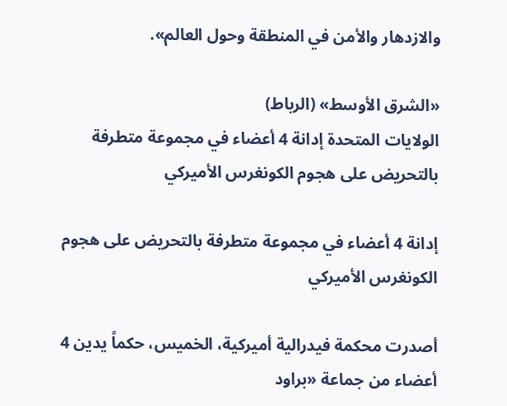والازدهار والأمن في المنطقة وحول العالم».

«الشرق الأوسط» (الرباط)
الولايات المتحدة إدانة 4 أعضاء في مجموعة متطرفة بالتحريض على هجوم الكونغرس الأميركي

إدانة 4 أعضاء في مجموعة متطرفة بالتحريض على هجوم الكونغرس الأميركي

أصدرت محكمة فيدرالية أميركية، الخميس، حكماً يدين 4 أعضاء من جماعة «براود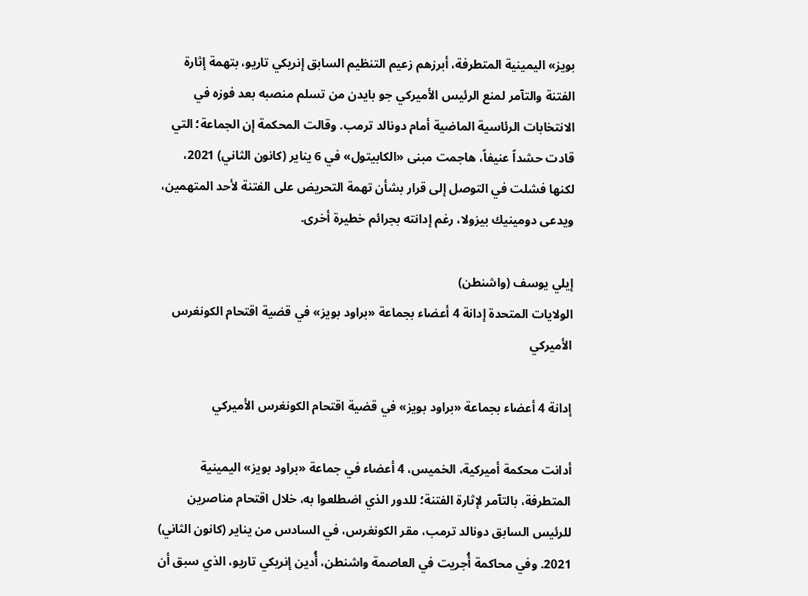بويز» اليمينية المتطرفة، أبرزهم زعيم التنظيم السابق إنريكي تاريو، بتهمة إثارة الفتنة والتآمر لمنع الرئيس الأميركي جو بايدن من تسلم منصبه بعد فوزه في الانتخابات الرئاسية الماضية أمام دونالد ترمب. وقالت المحكمة إن الجماعة؛ التي قادت حشداً عنيفاً، هاجمت مبنى «الكابيتول» في 6 يناير (كانون الثاني) 2021، لكنها فشلت في التوصل إلى قرار بشأن تهمة التحريض على الفتنة لأحد المتهمين، ويدعى دومينيك بيزولا، رغم إدانته بجرائم خطيرة أخرى.

إيلي يوسف (واشنطن)
الولايات المتحدة إدانة 4 أعضاء بجماعة «براود بويز» في قضية اقتحام الكونغرس الأميركي

إدانة 4 أعضاء بجماعة «براود بويز» في قضية اقتحام الكونغرس الأميركي

أدانت محكمة أميركية، الخميس، 4 أعضاء في جماعة «براود بويز» اليمينية المتطرفة، بالتآمر لإثارة الفتنة؛ للدور الذي اضطلعوا به، خلال اقتحام مناصرين للرئيس السابق دونالد ترمب، مقر الكونغرس، في السادس من يناير (كانون الثاني) 2021. وفي محاكمة أُجريت في العاصمة واشنطن، أُدين إنريكي تاريو، الذي سبق أن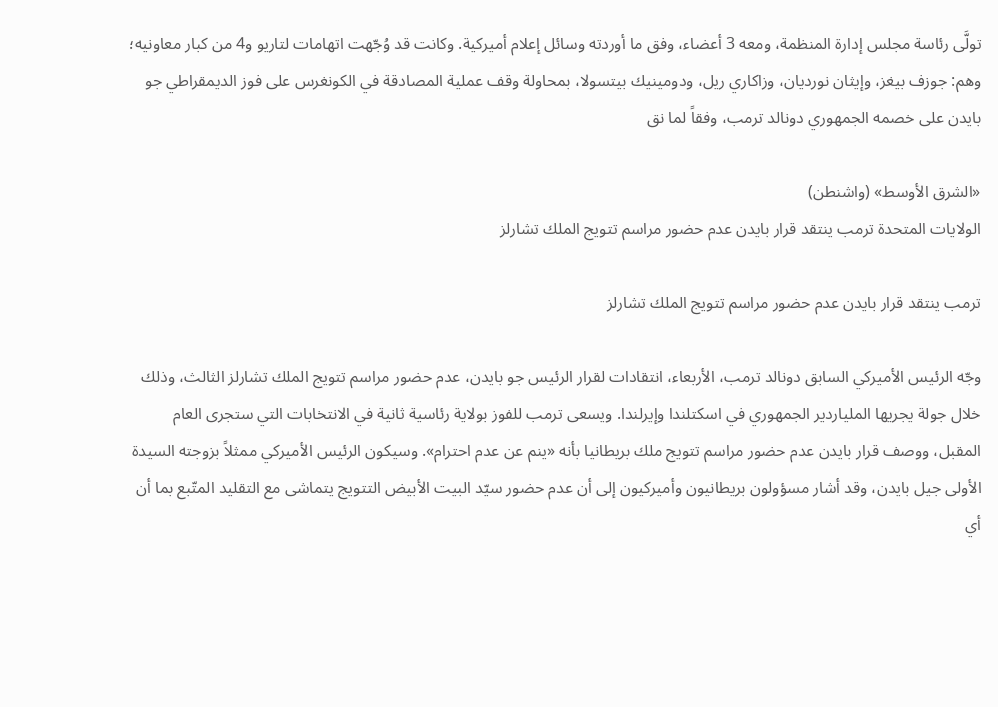تولَّى رئاسة مجلس إدارة المنظمة، ومعه 3 أعضاء، وفق ما أوردته وسائل إعلام أميركية. وكانت قد وُجّهت اتهامات لتاريو و4 من كبار معاونيه؛ وهم: جوزف بيغز، وإيثان نورديان، وزاكاري ريل، ودومينيك بيتسولا، بمحاولة وقف عملية المصادقة في الكونغرس على فوز الديمقراطي جو بايدن على خصمه الجمهوري دونالد ترمب، وفقاً لما نق

«الشرق الأوسط» (واشنطن)
الولايات المتحدة ترمب ينتقد قرار بايدن عدم حضور مراسم تتويج الملك تشارلز

ترمب ينتقد قرار بايدن عدم حضور مراسم تتويج الملك تشارلز

وجّه الرئيس الأميركي السابق دونالد ترمب، الأربعاء، انتقادات لقرار الرئيس جو بايدن، عدم حضور مراسم تتويج الملك تشارلز الثالث، وذلك خلال جولة يجريها الملياردير الجمهوري في اسكتلندا وإيرلندا. ويسعى ترمب للفوز بولاية رئاسية ثانية في الانتخابات التي ستجرى العام المقبل، ووصف قرار بايدن عدم حضور مراسم تتويج ملك بريطانيا بأنه «ينم عن عدم احترام». وسيكون الرئيس الأميركي ممثلاً بزوجته السيدة الأولى جيل بايدن، وقد أشار مسؤولون بريطانيون وأميركيون إلى أن عدم حضور سيّد البيت الأبيض التتويج يتماشى مع التقليد المتّبع بما أن أي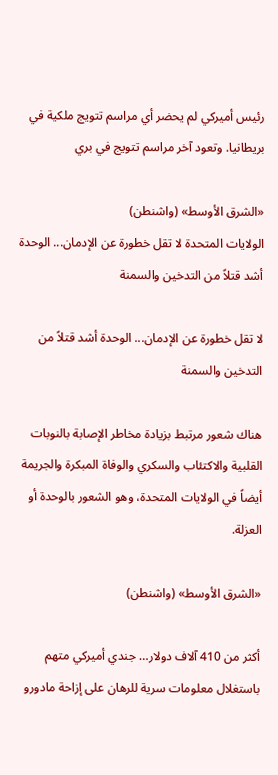رئيس أميركي لم يحضر أي مراسم تتويج ملكية في بريطانيا. وتعود آخر مراسم تتويج في بري

«الشرق الأوسط» (واشنطن)
الولايات المتحدة لا تقل خطورة عن الإدمان... الوحدة أشد قتلاً من التدخين والسمنة

لا تقل خطورة عن الإدمان... الوحدة أشد قتلاً من التدخين والسمنة

هناك شعور مرتبط بزيادة مخاطر الإصابة بالنوبات القلبية والاكتئاب والسكري والوفاة المبكرة والجريمة أيضاً في الولايات المتحدة، وهو الشعور بالوحدة أو العزلة.

«الشرق الأوسط» (واشنطن)

أكثر من 410 آلاف دولار… جندي أميركي متهم باستغلال معلومات سرية للرهان على إزاحة مادورو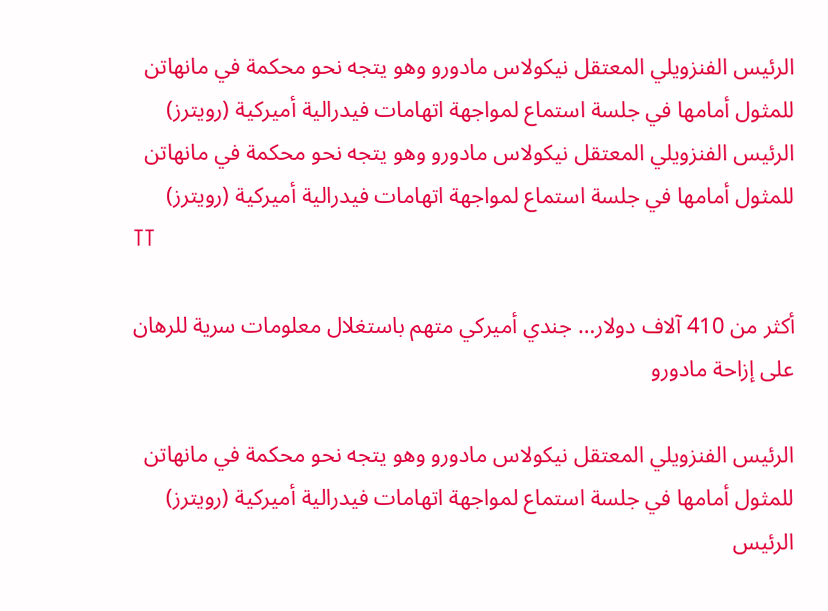الرئيس الفنزويلي المعتقل نيكولاس مادورو وهو يتجه نحو محكمة في مانهاتن للمثول أمامها في جلسة استماع لمواجهة اتهامات فيدرالية أميركية (رويترز)
الرئيس الفنزويلي المعتقل نيكولاس مادورو وهو يتجه نحو محكمة في مانهاتن للمثول أمامها في جلسة استماع لمواجهة اتهامات فيدرالية أميركية (رويترز)
TT

أكثر من 410 آلاف دولار… جندي أميركي متهم باستغلال معلومات سرية للرهان على إزاحة مادورو

الرئيس الفنزويلي المعتقل نيكولاس مادورو وهو يتجه نحو محكمة في مانهاتن للمثول أمامها في جلسة استماع لمواجهة اتهامات فيدرالية أميركية (رويترز)
الرئيس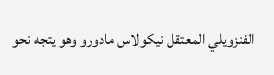الفنزويلي المعتقل نيكولاس مادورو وهو يتجه نحو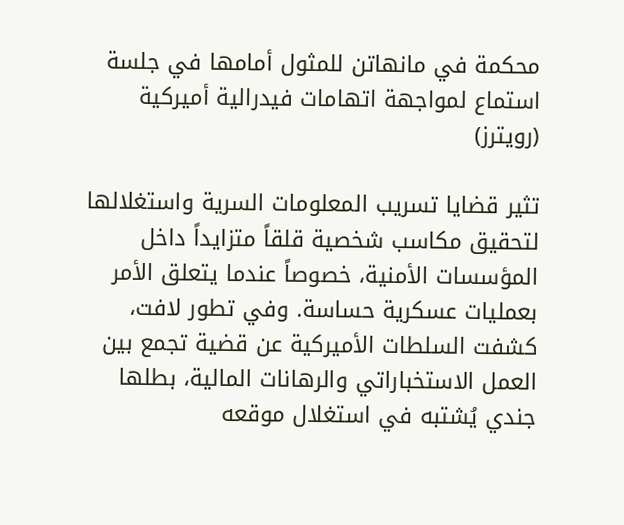محكمة في مانهاتن للمثول أمامها في جلسة استماع لمواجهة اتهامات فيدرالية أميركية (رويترز)

تثير قضايا تسريب المعلومات السرية واستغلالها لتحقيق مكاسب شخصية قلقاً متزايداً داخل المؤسسات الأمنية، خصوصاً عندما يتعلق الأمر بعمليات عسكرية حساسة. وفي تطور لافت، كشفت السلطات الأميركية عن قضية تجمع بين العمل الاستخباراتي والرهانات المالية، بطلها جندي يُشتبه في استغلال موقعه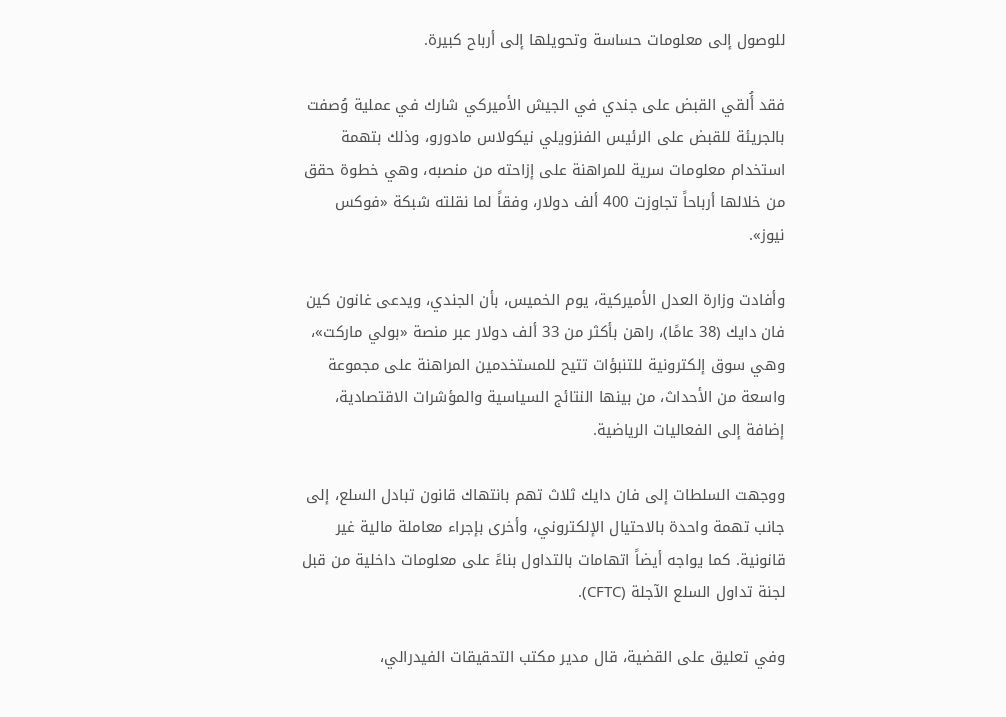للوصول إلى معلومات حساسة وتحويلها إلى أرباح كبيرة.

فقد أُلقي القبض على جندي في الجيش الأميركي شارك في عملية وُصفت بالجريئة للقبض على الرئيس الفنزويلي نيكولاس مادورو، وذلك بتهمة استخدام معلومات سرية للمراهنة على إزاحته من منصبه، وهي خطوة حقق من خلالها أرباحاً تجاوزت 400 ألف دولار، وفقاً لما نقلته شبكة «فوكس نيوز».

وأفادت وزارة العدل الأميركية، يوم الخميس، بأن الجندي، ويدعى غانون كين فان دايك (38 عامًا)، راهن بأكثر من 33 ألف دولار عبر منصة «بولي ماركت»، وهي سوق إلكترونية للتنبؤات تتيح للمستخدمين المراهنة على مجموعة واسعة من الأحداث، من بينها النتائج السياسية والمؤشرات الاقتصادية، إضافة إلى الفعاليات الرياضية.

ووجهت السلطات إلى فان دايك ثلاث تهم بانتهاك قانون تبادل السلع، إلى جانب تهمة واحدة بالاحتيال الإلكتروني، وأخرى بإجراء معاملة مالية غير قانونية. كما يواجه أيضاً اتهامات بالتداول بناءً على معلومات داخلية من قبل لجنة تداول السلع الآجلة (CFTC).

وفي تعليق على القضية، قال مدير مكتب التحقيقات الفيدرالي،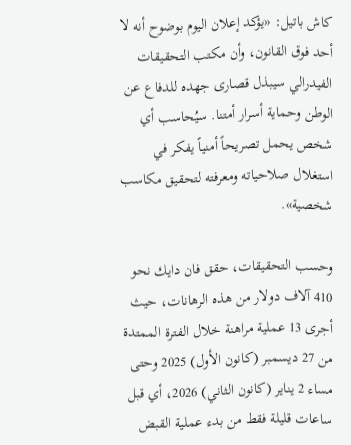كاش باتيل: «يؤكد إعلان اليوم بوضوح أنه لا أحد فوق القانون، وأن مكتب التحقيقات الفيدرالي سيبذل قصارى جهده للدفاع عن الوطن وحماية أسرار أمتنا. سيُحاسب أي شخص يحمل تصريحاً أمنياً يفكر في استغلال صلاحياته ومعرفته لتحقيق مكاسب شخصية».

وحسب التحقيقات، حقق فان دايك نحو 410 آلاف دولار من هذه الرهانات، حيث أجرى 13 عملية مراهنة خلال الفترة الممتدة من 27 ديسمبر (كانون الأول) 2025 وحتى مساء 2 يناير (كانون الثاني) 2026، أي قبل ساعات قليلة فقط من بدء عملية القبض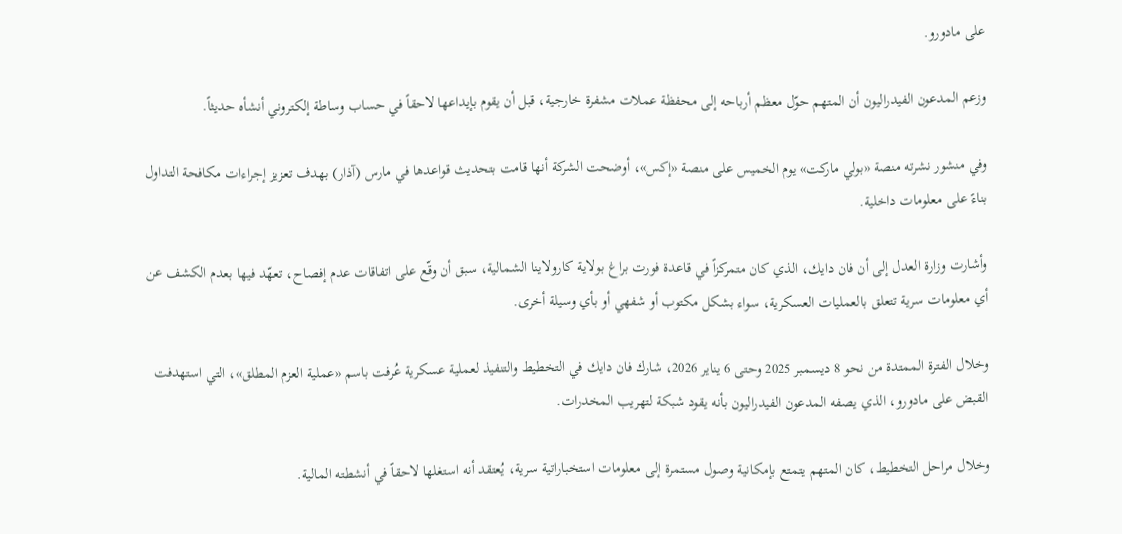على مادورو.

وزعم المدعون الفيدراليون أن المتهم حوّل معظم أرباحه إلى محفظة عملات مشفرة خارجية، قبل أن يقوم بإيداعها لاحقاً في حساب وساطة إلكتروني أنشأه حديثاً.

وفي منشور نشرته منصة «بولي ماركت» يوم الخميس على منصة «إكس»، أوضحت الشركة أنها قامت بتحديث قواعدها في مارس (آذار) بهدف تعزيز إجراءات مكافحة التداول بناءً على معلومات داخلية.

وأشارت وزارة العدل إلى أن فان دايك، الذي كان متمركزاً في قاعدة فورت براغ بولاية كارولاينا الشمالية، سبق أن وقّع على اتفاقات عدم إفصاح، تعهّد فيها بعدم الكشف عن أي معلومات سرية تتعلق بالعمليات العسكرية، سواء بشكل مكتوب أو شفهي أو بأي وسيلة أخرى.

وخلال الفترة الممتدة من نحو 8 ديسمبر 2025 وحتى 6 يناير 2026، شارك فان دايك في التخطيط والتنفيذ لعملية عسكرية عُرفت باسم «عملية العزم المطلق»، التي استهدفت القبض على مادورو، الذي يصفه المدعون الفيدراليون بأنه يقود شبكة لتهريب المخدرات.

وخلال مراحل التخطيط، كان المتهم يتمتع بإمكانية وصول مستمرة إلى معلومات استخباراتية سرية، يُعتقد أنه استغلها لاحقاً في أنشطته المالية.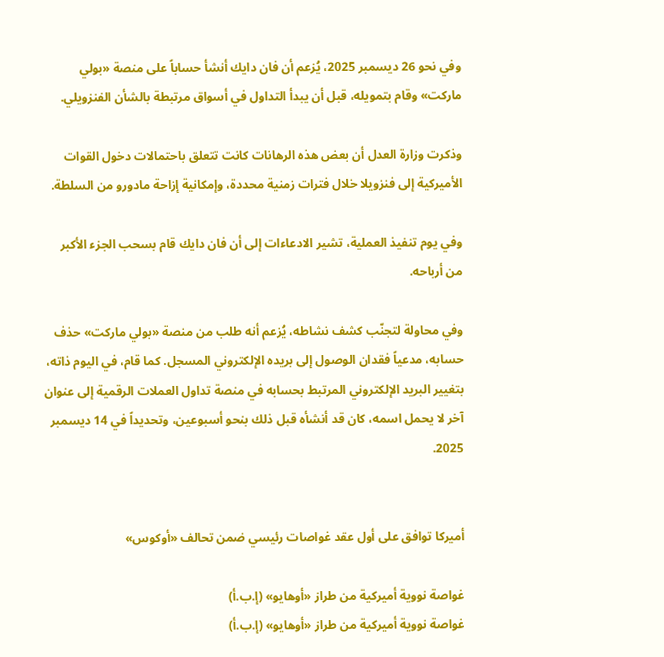وفي نحو 26 ديسمبر 2025، يُزعم أن فان دايك أنشأ حساباً على منصة «بولي ماركت» وقام بتمويله، قبل أن يبدأ التداول في أسواق مرتبطة بالشأن الفنزويلي.

وذكرت وزارة العدل أن بعض هذه الرهانات كانت تتعلق باحتمالات دخول القوات الأميركية إلى فنزويلا خلال فترات زمنية محددة، وإمكانية إزاحة مادورو من السلطة.

وفي يوم تنفيذ العملية، تشير الادعاءات إلى أن فان دايك قام بسحب الجزء الأكبر من أرباحه.

وفي محاولة لتجنّب كشف نشاطه، يُزعم أنه طلب من منصة «بولي ماركت» حذف حسابه، مدعياً فقدان الوصول إلى بريده الإلكتروني المسجل. كما قام، في اليوم ذاته، بتغيير البريد الإلكتروني المرتبط بحسابه في منصة تداول العملات الرقمية إلى عنوان آخر لا يحمل اسمه، كان قد أنشأه قبل ذلك بنحو أسبوعين، وتحديداً في 14 ديسمبر 2025.


أميركا توافق على أول عقد غواصات رئيسي ضمن تحالف «أوكوس»

غواصة نووية أميركية من طراز «أوهايو» (إ.ب.أ)
غواصة نووية أميركية من طراز «أوهايو» (إ.ب.أ)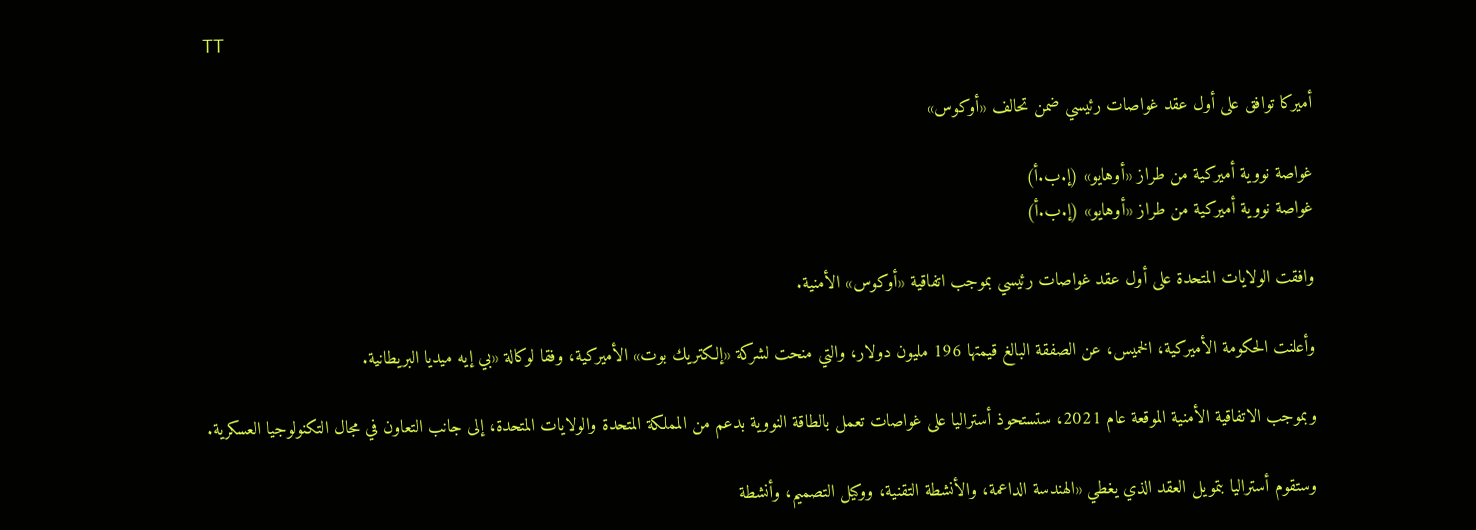TT

أميركا توافق على أول عقد غواصات رئيسي ضمن تحالف «أوكوس»

غواصة نووية أميركية من طراز «أوهايو» (إ.ب.أ)
غواصة نووية أميركية من طراز «أوهايو» (إ.ب.أ)

وافقت الولايات المتحدة على أول عقد غواصات رئيسي بموجب اتفاقية «أوكوس» الأمنية.

وأعلنت الحكومة الأميركية، الخميس، عن الصفقة البالغ قيمتها 196 مليون دولار، والتي منحت لشركة «إلكتريك بوت» الأميركية، وفقا لوكالة «بي إيه ميديا البريطانية.

وبموجب الاتفاقية الأمنية الموقعة عام 2021، ستستحوذ أستراليا على غواصات تعمل بالطاقة النووية بدعم من المملكة المتحدة والولايات المتحدة، إلى جانب التعاون في مجال التكنولوجيا العسكرية.

وستقوم أستراليا بتمويل العقد الذي يغطي «الهندسة الداعمة، والأنشطة التقنية، ووكيل التصميم، وأنشطة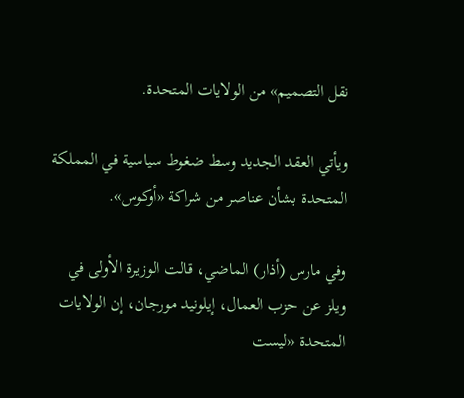نقل التصميم» من الولايات المتحدة.

ويأتي العقد الجديد وسط ضغوط سياسية في المملكة المتحدة بشأن عناصر من شراكة «أوكوس».

وفي مارس (أذار) الماضي، قالت الوزيرة الأولى في ويلز عن حزب العمال، إيلونيد مورجان، إن الولايات المتحدة «ليست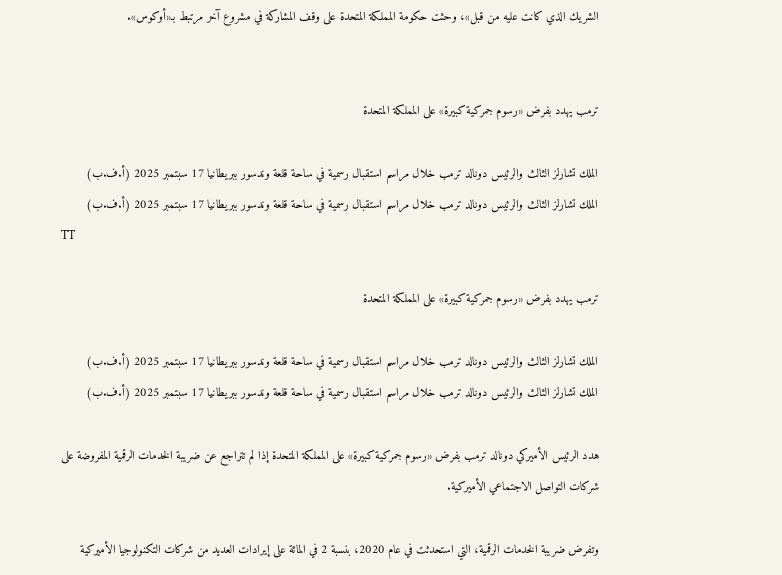الشريك الذي كانت عليه من قبل»، وحثت حكومة المملكة المتحدة على وقف المشاركة في مشروع آخر مرتبط بـ«أوكوس».


ترمب يهدد بفرض «رسوم جمركية كبيرة» على المملكة المتحدة

الملك تشارلز الثالث والرئيس دونالد ترمب خلال مراسم استقبال رسمية في ساحة قلعة وندسور ببريطانيا 17 سبتمبر 2025 (أ.ف.ب)
الملك تشارلز الثالث والرئيس دونالد ترمب خلال مراسم استقبال رسمية في ساحة قلعة وندسور ببريطانيا 17 سبتمبر 2025 (أ.ف.ب)
TT

ترمب يهدد بفرض «رسوم جمركية كبيرة» على المملكة المتحدة

الملك تشارلز الثالث والرئيس دونالد ترمب خلال مراسم استقبال رسمية في ساحة قلعة وندسور ببريطانيا 17 سبتمبر 2025 (أ.ف.ب)
الملك تشارلز الثالث والرئيس دونالد ترمب خلال مراسم استقبال رسمية في ساحة قلعة وندسور ببريطانيا 17 سبتمبر 2025 (أ.ف.ب)

هدد الرئيس الأميركي دونالد ترمب بفرض «رسوم جمركية كبيرة» على المملكة المتحدة إذا لم تتراجع عن ضريبة الخدمات الرقمية المفروضة على شركات التواصل الاجتماعي الأميركية.

وتفرض ضريبة الخدمات الرقمية، التي استحدثت في عام 2020، بنسبة 2 في المائة على إيرادات العديد من شركات التكنولوجيا الأميركية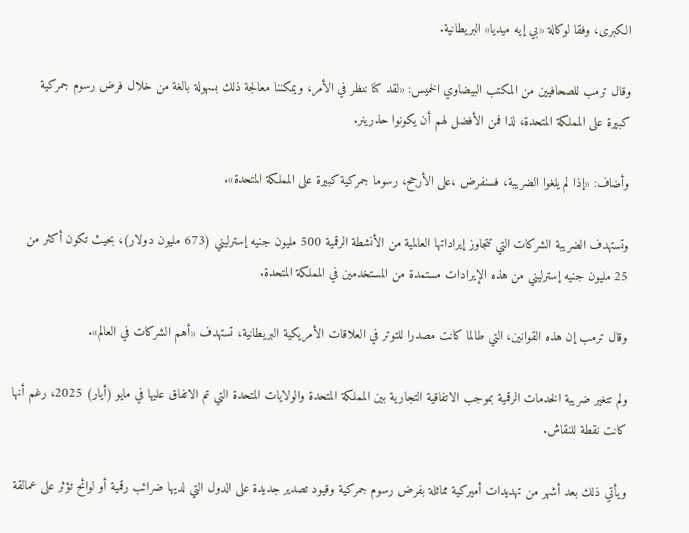الكبرى، وفقا لوكالة «بي إيه ميديا» البريطانية.

وقال ترمب للصحافيين من المكتب البيضاوي الخميس: «لقد كنا ننظر في الأمر، ويمكننا معالجة ذلك بسهولة بالغة من خلال فرض رسوم جمركية كبيرة على المملكة المتحدة، لذا فمن الأفضل لهم أن يكونوا حذرينر.

وأضاف: «إذا لم يلغوا الضريبة، فسنفرض ،على الأرجح، رسوما جمركية كبيرة على المملكة المتحدة».

وتستهدف الضريبة الشركات التي تتجاوز إيراداتها العالمية من الأنشطة الرقمية 500 مليون جنيه إسترليني (673 مليون دولار)، بحيث تكون أكثر من 25 مليون جنيه إسترليني من هذه الإيرادات مستمدة من المستخدمين في المملكة المتحدة.

وقال ترمب إن هذه القوانين، التي طالما كانت مصدرا للتوتر في العلاقات الأمريكية البريطانية، تستهدف «أهم الشركات في العالم».

ولم تتغير ضريبة الخدمات الرقمية بموجب الاتفاقية التجارية بين المملكة المتحدة والولايات المتحدة التي تم الاتفاق عليها في مايو (أيار) 2025، رغم أنها كانت نقطة للنقاش.

ويأتي ذلك بعد أشهر من تهديدات أميركية مماثلة بفرض رسوم جمركية وقيود تصدير جديدة على الدول التي لديها ضرائب رقمية أو لوائح تؤثر على عمالقة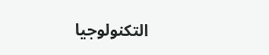التكنولوجيا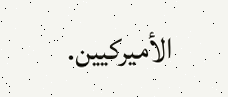الأميركيين.